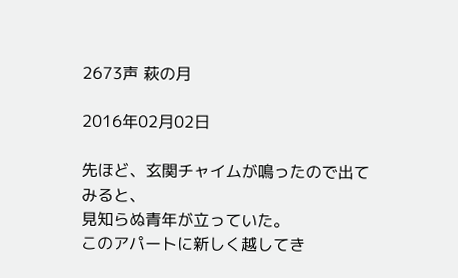2673声 萩の月

2016年02月02日

先ほど、玄関チャイムが鳴ったので出てみると、
見知らぬ青年が立っていた。
このアパートに新しく越してき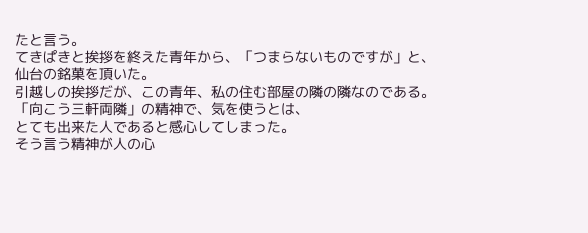たと言う。
てきぱきと挨拶を終えた青年から、「つまらないものですが」と、
仙台の銘菓を頂いた。
引越しの挨拶だが、この青年、私の住む部屋の隣の隣なのである。
「向こう三軒両隣」の精神で、気を使うとは、
とても出来た人であると感心してしまった。
そう言う精神が人の心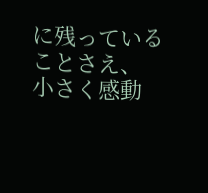に残っていることさえ、
小さく感動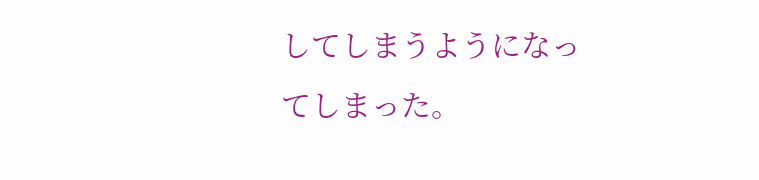してしまうようになってしまった。